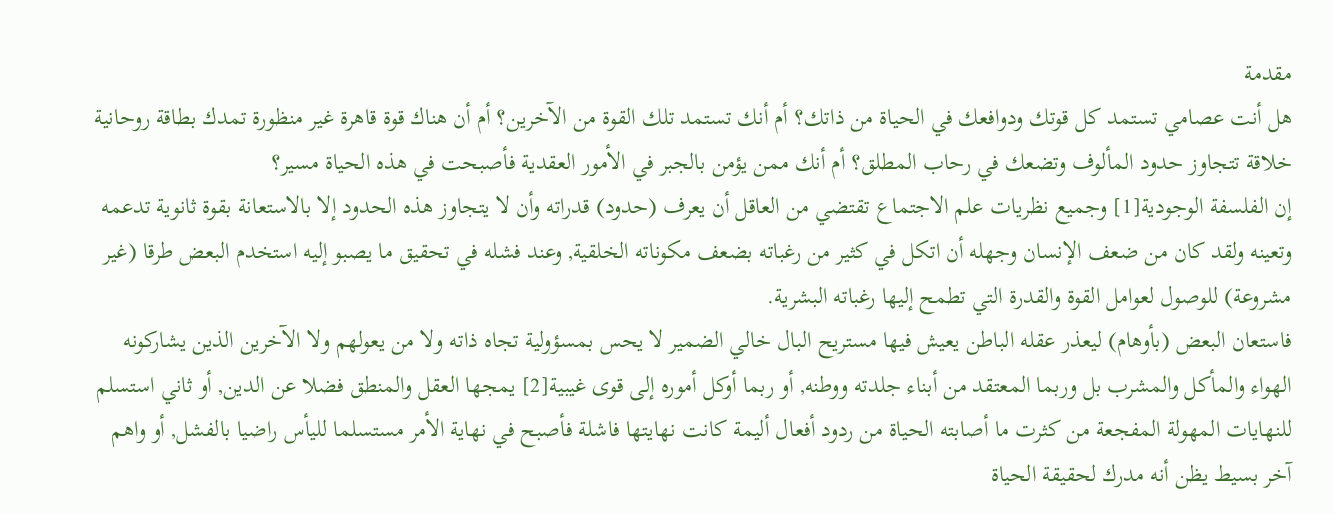مقدمة
هل أنت عصامي تستمد كل قوتك ودوافعك في الحياة من ذاتك؟ أم أنك تستمد تلك القوة من الآخرين؟ أم أن هناك قوة قاهرة غير منظورة تمدك بطاقة روحانية خلاقة تتجاوز حدود المألوف وتضعك في رحاب المطلق؟ أم أنك ممن يؤمن بالجبر في الأمور العقدية فأصبحت في هذه الحياة مسير؟
إن الفلسفة الوجودية[1] وجميع نظريات علم الاجتماع تقتضي من العاقل أن يعرف (حدود) قدراته وأن لا يتجاوز هذه الحدود إلا بالاستعانة بقوة ثانوية تدعمه وتعينه ولقد كان من ضعف الإنسان وجهله أن اتكل في كثير من رغباته بضعف مكوناته الخلقية, وعند فشله في تحقيق ما يصبو إليه استخدم البعض طرقا (غير مشروعة) للوصول لعوامل القوة والقدرة التي تطمح إليها رغباته البشرية.
فاستعان البعض (بأوهام) ليعذر عقله الباطن يعيش فيها مستريح البال خالي الضمير لا يحس بمسؤولية تجاه ذاته ولا من يعولهم ولا الآخرين الذين يشاركونه الهواء والمأكل والمشرب بل وربما المعتقد من أبناء جلدته ووطنه, أو ربما أوكل أموره إلى قوى غيبية[2] يمجها العقل والمنطق فضلا عن الدين, أو ثاني استسلم للنهايات المهولة المفجعة من كثرت ما أصابته الحياة من ردود أفعال أليمة كانت نهايتها فاشلة فأصبح في نهاية الأمر مستسلما لليأس راضيا بالفشل, أو واهم آخر بسيط يظن أنه مدرك لحقيقة الحياة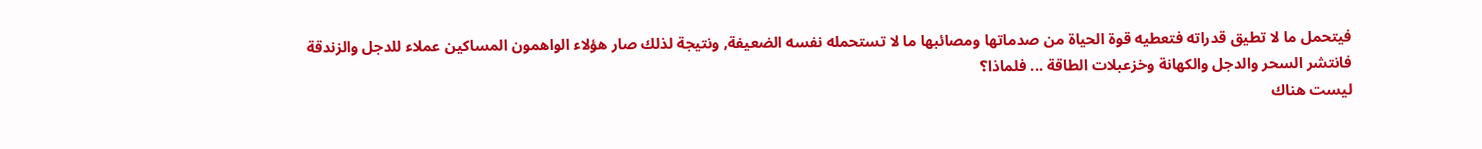فيتحمل ما لا تطيق قدراته فتعطيه قوة الحياة من صدماتها ومصائبها ما لا تستحمله نفسه الضعيفة, ونتيجة لذلك صار هؤلاء الواهمون المساكين عملاء للدجل والزندقة
فانتشر السحر والدجل والكهانة وخزعبلات الطاقة ... فلماذا؟
ليست هناك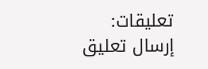تعليقات:
إرسال تعليق